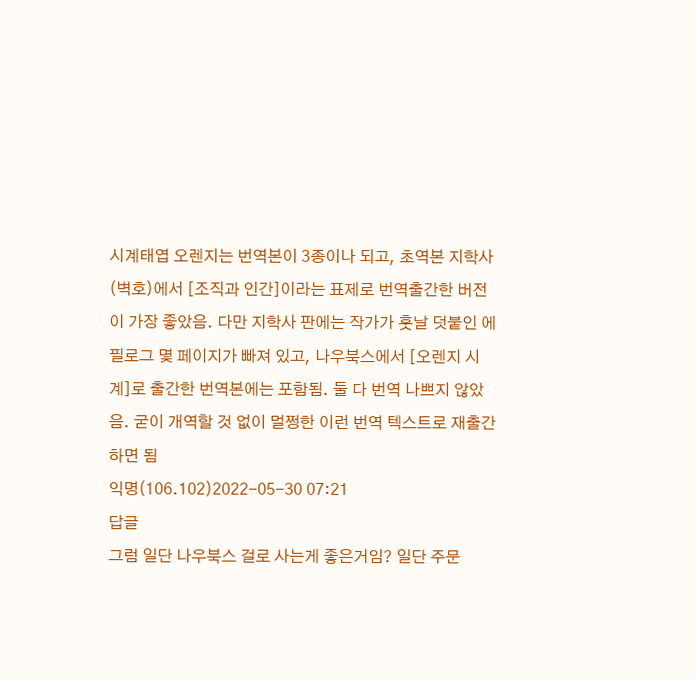시계태엽 오렌지는 번역본이 3종이나 되고, 초역본 지학사(벽호)에서 [조직과 인간]이라는 표제로 번역출간한 버전이 가장 좋았음. 다만 지학사 판에는 작가가 훗날 덧붙인 에필로그 몇 페이지가 빠져 있고, 나우북스에서 [오렌지 시계]로 출간한 번역본에는 포함됨. 둘 다 번역 나쁘지 않았음. 굳이 개역할 것 없이 멀쩡한 이런 번역 텍스트로 재출간하면 됨
익명(106.102)2022-05-30 07:21
답글
그럼 일단 나우북스 걸로 사는게 좋은거임? 일단 주문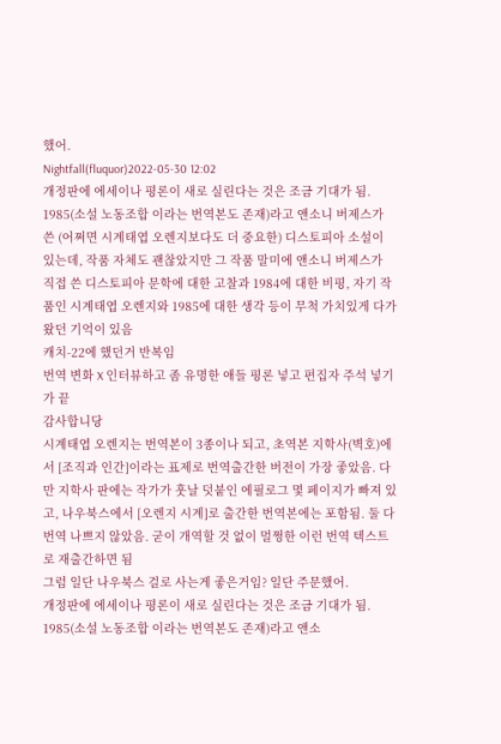했어.
Nightfall(fluquor)2022-05-30 12:02
개정판에 에세이나 평론이 새로 실린다는 것은 조금 기대가 됨. 1985(소설 노동조합 이라는 번역본도 존재)라고 앤소니 버제스가 쓴 (어쩌면 시계태엽 오렌지보다도 더 중요한) 디스토피아 소설이 있는데, 작품 자체도 괜찮았지만 그 작품 말미에 앤소니 버제스가 직접 쓴 디스토피아 문학에 대한 고찰과 1984에 대한 비평, 자기 작품인 시계태엽 오렌지와 1985에 대한 생각 등이 무척 가치있게 다가왔던 기억이 있음
캐치-22에 했던거 반복임
번역 변화 X 인터뷰하고 좀 유명한 애들 평론 넣고 편집자 주석 넣기가 끝
감사합니당
시계태엽 오렌지는 번역본이 3종이나 되고, 초역본 지학사(벽호)에서 [조직과 인간]이라는 표제로 번역출간한 버전이 가장 좋았음. 다만 지학사 판에는 작가가 훗날 덧붙인 에필로그 몇 페이지가 빠져 있고, 나우북스에서 [오렌지 시계]로 출간한 번역본에는 포함됨. 둘 다 번역 나쁘지 않았음. 굳이 개역할 것 없이 멀쩡한 이런 번역 텍스트로 재출간하면 됨
그럼 일단 나우북스 걸로 사는게 좋은거임? 일단 주문했어.
개정판에 에세이나 평론이 새로 실린다는 것은 조금 기대가 됨. 1985(소설 노동조합 이라는 번역본도 존재)라고 앤소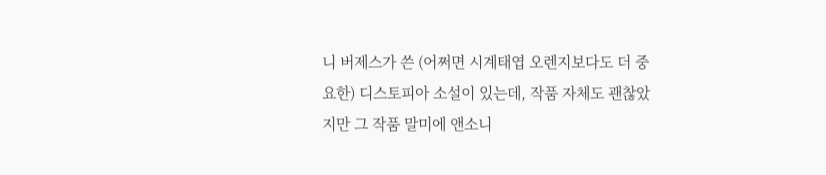니 버제스가 쓴 (어쩌면 시계태엽 오렌지보다도 더 중요한) 디스토피아 소설이 있는데, 작품 자체도 괜찮았지만 그 작품 말미에 앤소니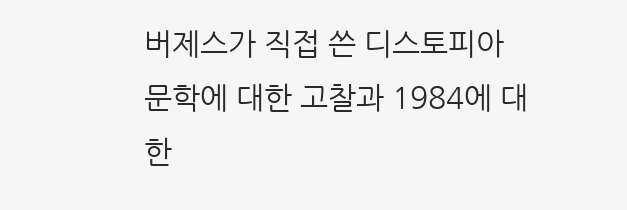버제스가 직접 쓴 디스토피아 문학에 대한 고찰과 1984에 대한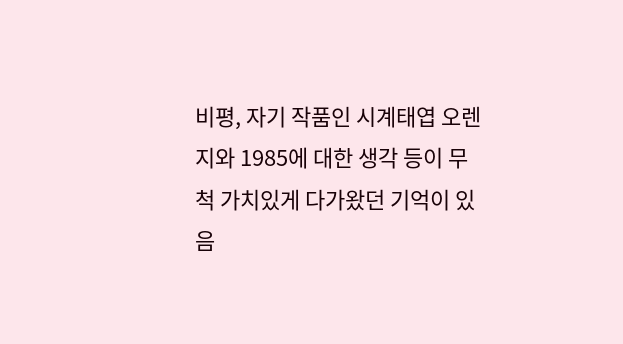비평, 자기 작품인 시계태엽 오렌지와 1985에 대한 생각 등이 무척 가치있게 다가왔던 기억이 있음